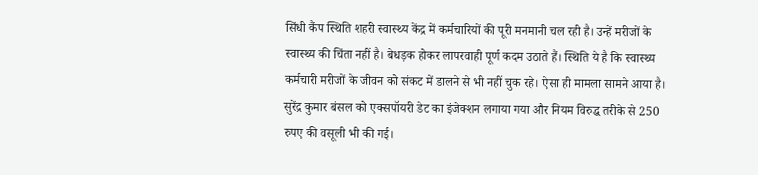सिंधी कैंप स्थिति शहरी स्वास्थ्य केंद्र में कर्मचारियों की पूरी मनमानी चल रही है। उन्हें मरीजों के स्वास्थ्य की चिंता नहीं है। बेधड़क होकर लापरवाही पूर्ण कदम उठाते हैं। स्थिति ये है कि स्वास्थ्य कर्मचारी मरीजों के जीवन को संकट में डालने से भी नहीं चुक रहे। ऐसा ही मामला सामने आया है। सुरेंद्र कुमार बंसल को एक्सपॉयरी डेट का इंजेक्शन लगाया गया और नियम विरुद्ध तरीके से 250 रुपए की वसूली भी की गई।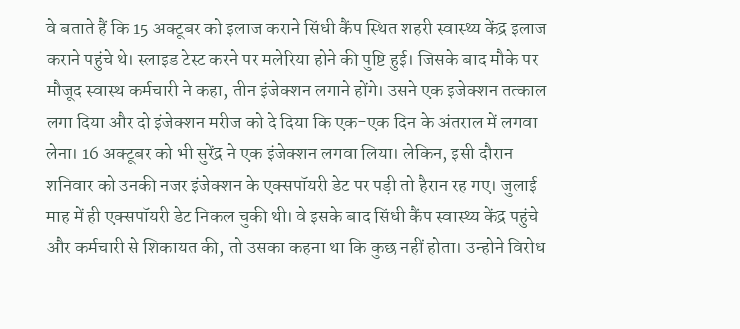वे बताते हैं कि 15 अक्टूबर को इलाज कराने सिंधी कैंप स्थित शहरी स्वास्थ्य केंद्र इलाज कराने पहुंचे थे। स्लाइड टेस्ट करने पर मलेरिया होने की पुष्टि हुई। जिसके बाद मौके पर मौजूद स्वास्थ कर्मचारी ने कहा, तीन इंजेक्शन लगाने होंगे। उसने एक इजेक्शन तत्काल लगा दिया और दो इंजेक्शन मरीज को दे दिया कि एक-एक दिन के अंतराल में लगवा लेना। 16 अक्टूबर को भी सुरेंद्र ने एक इंजेक्शन लगवा लिया। लेकिन, इसी दौरान शनिवार को उनकी नजर इंजेक्शन के एक्सपॉयरी डेट पर पड़ी तो हैरान रह गए। जुलाई माह में ही एक्सपॉयरी डेट निकल चुकी थी। वे इसके बाद सिंधी कैंप स्वास्थ्य केंद्र पहुंचे और कर्मचारी से शिकायत की, तो उसका कहना था कि कुछ नहीं होता। उन्होने विरोध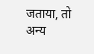जताया, तो अन्य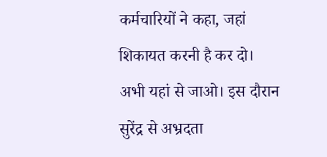कर्मचारियों ने कहा, जहां शिकायत करनी है कर दो। अभी यहां से जाओ। इस दौरान सुरेंद्र से अभ्रदता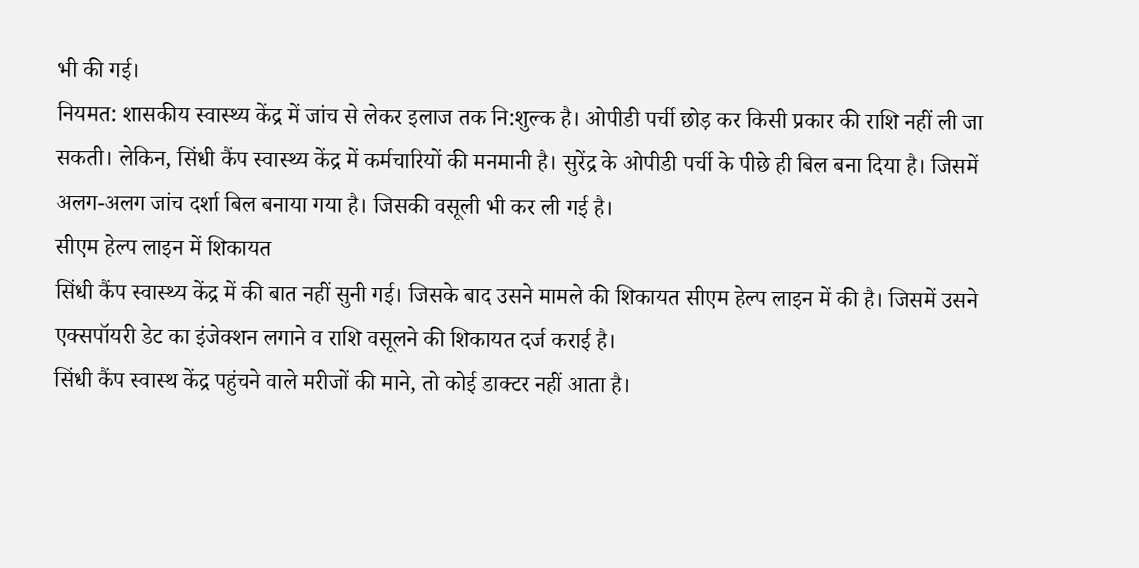भी की गई।
नियमत: शासकीय स्वास्थ्य केंद्र में जांच से लेकर इलाज तक नि:शुल्क है। ओपीडी पर्ची छोड़ कर किसी प्रकार की राशि नहीं ली जा सकती। लेकिन, सिंधी कैंप स्वास्थ्य केंद्र में कर्मचारियों की मनमानी है। सुरेंद्र के ओपीडी पर्ची के पीछे ही बिल बना दिया है। जिसमें अलग-अलग जांच दर्शा बिल बनाया गया है। जिसकी वसूली भी कर ली गई है।
सीएम हेल्प लाइन में शिकायत
सिंधी कैंप स्वास्थ्य केंद्र में की बात नहीं सुनी गई। जिसके बाद उसने मामले की शिकायत सीएम हेल्प लाइन में की है। जिसमें उसने एक्सपॉयरी डेट का इंजेक्शन लगाने व राशि वसूलने की शिकायत दर्ज कराई है।
सिंधी कैंप स्वास्थ केंद्र पहुंचने वाले मरीजों की माने, तो कोई डाक्टर नहीं आता है।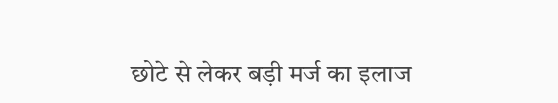छोटे से लेकर बड़ी मर्ज का इलाज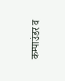कम्पाउंडर व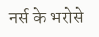नर्स के भरोसे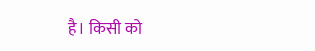है। किसी को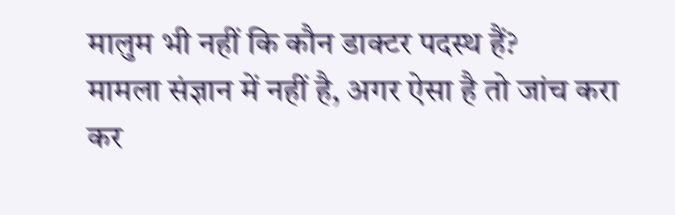मालुम भी नहीं कि कौन डाक्टर पदस्थ हैं?
मामला संज्ञान में नहीं है, अगर ऐसा है तो जांच करा कर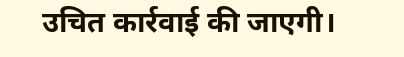उचित कार्रवाई की जाएगी।